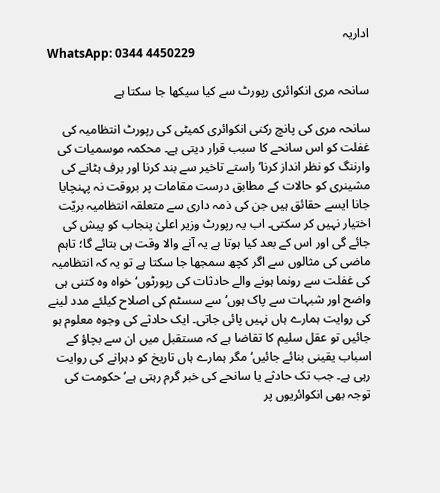اداریہ
WhatsApp: 0344 4450229

سانحہ مری انکوائری رپورٹ سے کیا سیکھا جا سکتا ہے

سانحہ مری کی پانچ رکنی انکوائری کمیٹی کی رپورٹ انتظامیہ کی غفلت کو اس سانحے کا سبب قرار دیتی ہے۔ محکمہ موسمیات کی وارننگ کو نظر انداز کرنا‘ راستے تاخیر سے بند کرنا اور برف ہٹانے کی مشینری کو حالات کے مطابق درست مقامات پر بروقت نہ پہنچایا جانا ایسے حقائق ہیں جن کی ذمہ داری سے متعلقہ انتظامیہ بریّت اختیار نہیں کر سکتی۔ اب یہ رپورٹ وزیر اعلیٰ پنجاب کو پیش کی جائے گی اور اس کے بعد کیا ہوتا ہے یہ آنے والا وقت ہی بتائے گا؛ تاہم ماضی کی مثالوں سے اگر کچھ سمجھا جا سکتا ہے تو یہ کہ انتظامیہ کی غفلت سے رونما ہونے والے حادثات کی رپورٹوں‘ خواہ وہ کتنی ہی واضح اور شبہات سے پاک ہوں‘ سے سسٹم کی اصلاح کیلئے مدد لینے کی روایت ہمارے ہاں نہیں پائی جاتی۔ ایک حادثے کی وجوہ معلوم ہو جائیں تو عقل سلیم کا تقاضا ہے کہ مستقبل میں ان سے بچاؤ کے اسباب یقینی بنائے جائیں‘ مگر ہمارے ہاں تاریخ کو دہرانے کی روایت رہی ہے۔ جب تک حادثے یا سانحے کی خبر گرم رہتی ہے‘ حکومت کی توجہ بھی انکوائریوں پر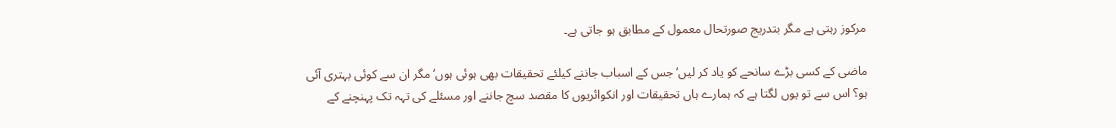مرکوز رہتی ہے مگر بتدریج صورتحال معمول کے مطابق ہو جاتی ہے۔

ماضی کے کسی بڑے سانحے کو یاد کر لیں‘ جس کے اسباب جاننے کیلئے تحقیقات بھی ہوئی ہوں‘ مگر ان سے کوئی بہتری آئی ہو؟ اس سے تو یوں لگتا ہے کہ ہمارے ہاں تحقیقات اور انکوائریوں کا مقصد سچ جاننے اور مسئلے کی تہہ تک پہنچنے کے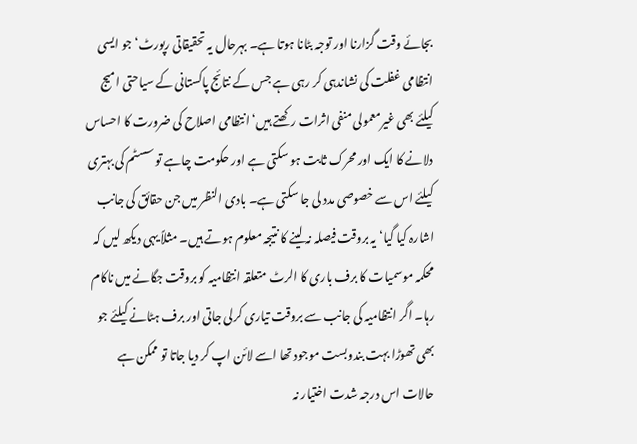بجائے وقت گزارنا اور توجہ بٹانا ہوتا ہے۔ بہرحال یہ تحقیقاتی رپورٹ‘ جو ایسی انتظامی غفلت کی نشاندہی کر رہی ہے جس کے نتائج پاکستانی کے سیاحتی امیج کیلئے بھی غیرمعمولی منفی اثرات رکھتے ہیں‘ انتظامی اصلاح کی ضرورت کا احساس دلانے کا ایک اور محرک ثابت ہو سکتی ہے اور حکومت چاہے تو سسٹم کی بہتری کیلئے اس سے خصوصی مدد لی جا سکتی ہے۔ بادی النظر میں جن حقائق کی جانب اشارہ کیا گیا‘ یہ بروقت فیصلہ نہ لینے کا نتیجہ معلوم ہوتے ہیں۔ مثلاً یہی دیکھ لیں کہ محکمہ موسمیات کا برف باری کا الرٹ متعلقہ انتظامیہ کو بروقت جگانے میں ناکام رہا۔ اگر انتظامیہ کی جانب سے بروقت تیاری کرلی جاتی اور برف ہٹانے کیلئے جو بھی تھوڑا بہت بندوبست موجود تھا اسے لائن اپ کر دیا جاتا تو ممکن ہے حالات اس درجہ شدت اختیار نہ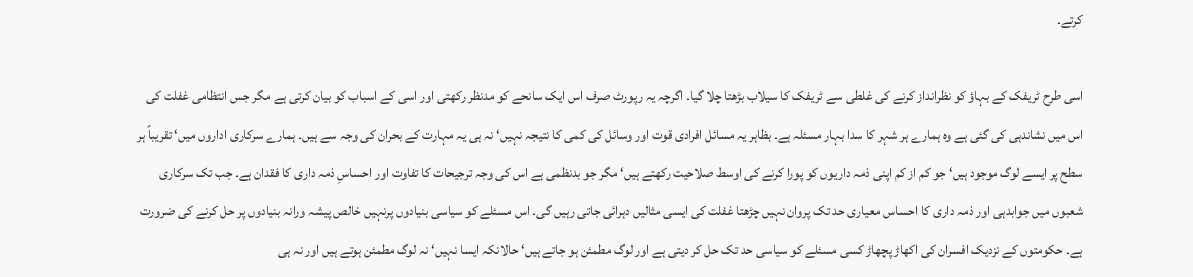کرتے۔

اسی طرح ٹریفک کے بہاؤ کو نظرانداز کرنے کی غلطی سے ٹریفک کا سیلاب بڑھتا چلا گیا۔ اگرچہ یہ رپورٹ صرف اس ایک سانحے کو مدنظر رکھتی اور اسی کے اسباب کو بیان کرتی ہے مگر جس انتظامی غفلت کی اس میں نشاندہی کی گئی ہے وہ ہمارے ہر شہر کا سدا بہار مسئلہ ہے۔ بظاہر یہ مسائل افرادی قوت اور وسائل کی کمی کا نتیجہ نہیں‘ نہ ہی یہ مہارت کے بحران کی وجہ سے ہیں۔ ہمارے سرکاری اداروں میں‘ تقریباً ہر سطح پر ایسے لوگ موجود ہیں‘ جو کم از کم اپنی ذمہ داریوں کو پورا کرنے کی اوسط صلاحیت رکھتے ہیں‘ مگر جو بدنظمی ہے اس کی وجہ ترجیحات کا تفاوت اور احساسِ ذمہ داری کا فقدان ہے۔ جب تک سرکاری شعبوں میں جوابدہی اور ذمہ داری کا احساس معیاری حد تک پروان نہیں چڑھتا غفلت کی ایسی مثالیں دہرائی جاتی رہیں گی۔ اس مسئلے کو سیاسی بنیادوں پرنہیں خالص پیشہ ورانہ بنیادوں پر حل کرنے کی ضرورت ہے۔ حکومتوں کے نزدیک افسران کی اکھاڑ پچھاڑ کسی مسئلے کو سیاسی حد تک حل کر دیتی ہے اور لوگ مطمئن ہو جاتے ہیں‘ حالانکہ ایسا نہیں‘ نہ لوگ مطمئن ہوتے ہیں اور نہ ہی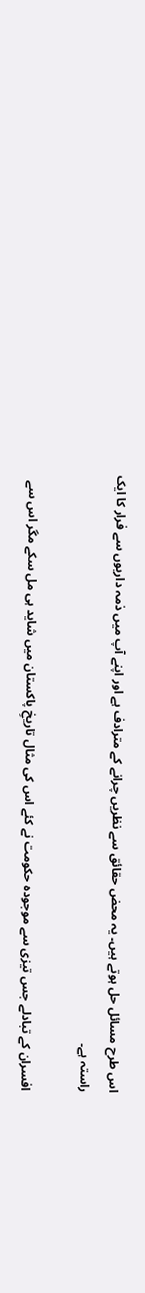اس طرح مسائل حل ہوتے ہیں۔ یہ محض حقائق سے نظریں چرانے کے مترادف ہے اور اپنے آپ میں ذمہ داریوں سے فرار کا ایک راستہ ہے۔

افسران کے تبادلے جس تیزی سے موجودہ حکومت نے کئے اس کی مثال تاریخِ پاکستان میں شاید ہی مل سکے مگر اس سے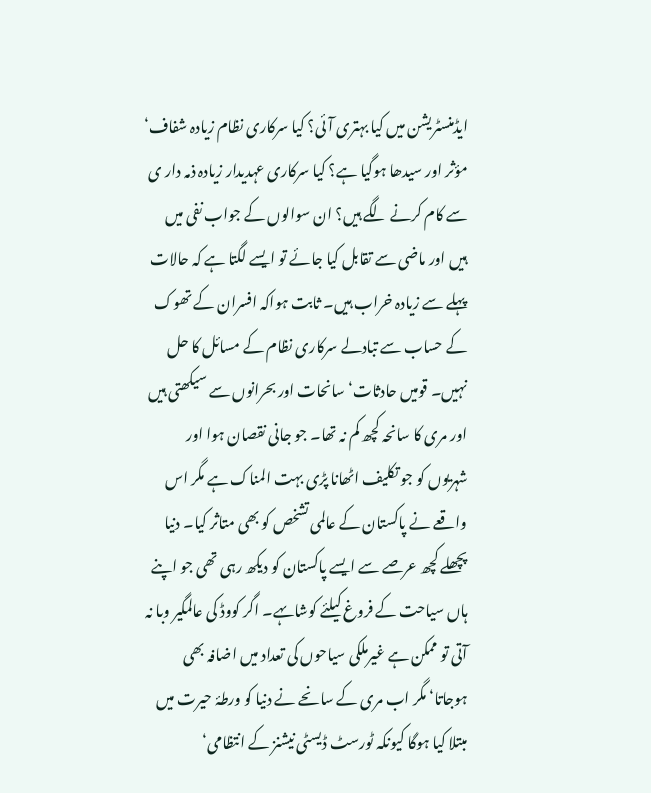ایڈمنسٹریشن میں کیا بہتری آئی؟ کیا سرکاری نظام زیادہ شفاف‘ مؤثر اور سیدھا ہوگیا ہے؟ کیا سرکاری عہدیدار زیادہ ذمہ دار ی سے کام کرنے لگے ہیں؟ ان سوالوں کے جواب نفی میں ہیں اور ماضی سے تقابل کیا جائے تو ایسے لگتا ہے کہ حالات پہلے سے زیادہ خراب ہیں۔ ثابت ہواکہ افسران کے تھوک کے حساب سے تبادلے سرکاری نظام کے مسائل کا حل نہیں۔ قومیں حادثات‘ سانحات اور بحرانوں سے سیکھتی ہیں اور مری کا سانحہ کچھ کم نہ تھا۔ جو جانی نقصان ہوا اور شہریوں کو جو تکلیف اٹھانا پڑی بہت المناک ہے مگر اس واقعے نے پاکستان کے عالمی تشخص کو بھی متاثر کیا۔ دنیا پچھلے کچھ عرصے سے ایسے پاکستان کو دیکھ رہی تھی جو اپنے ہاں سیاحت کے فروغ کیلئے کوشاںہے۔ اگر کووڈ کی عالمگیر وبا نہ آتی تو ممکن ہے غیرملکی سیاحوں کی تعداد میں اضافہ بھی ہوجاتا‘ مگر اب مری کے سانحے نے دنیا کو ورطۂ حیرت میں مبتلا کیا ہوگا کیونکہ ٹورسٹ ڈیسٹی نیشنز کے انتظامی‘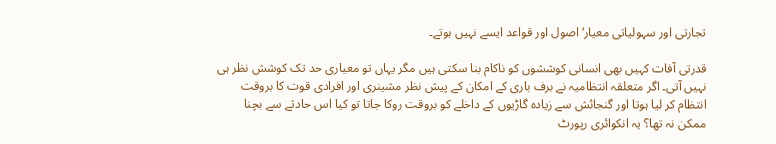تجارتی اور سہولیاتی معیار‘ اصول اور قواعد ایسے نہیں ہوتے۔

قدرتی آفات کہیں بھی انسانی کوششوں کو ناکام بنا سکتی ہیں مگر یہاں تو معیاری حد تک کوشش نظر ہی نہیں آتی۔ اگر متعلقہ انتظامیہ نے برف باری کے امکان کے پیش نظر مشینری اور افرادی قوت کا بروقت انتظام کر لیا ہوتا اور گنجائش سے زیادہ گاڑیوں کے داخلے کو بروقت روکا جاتا تو کیا اس حادثے سے بچنا ممکن نہ تھا؟ یہ انکوائری رپورٹ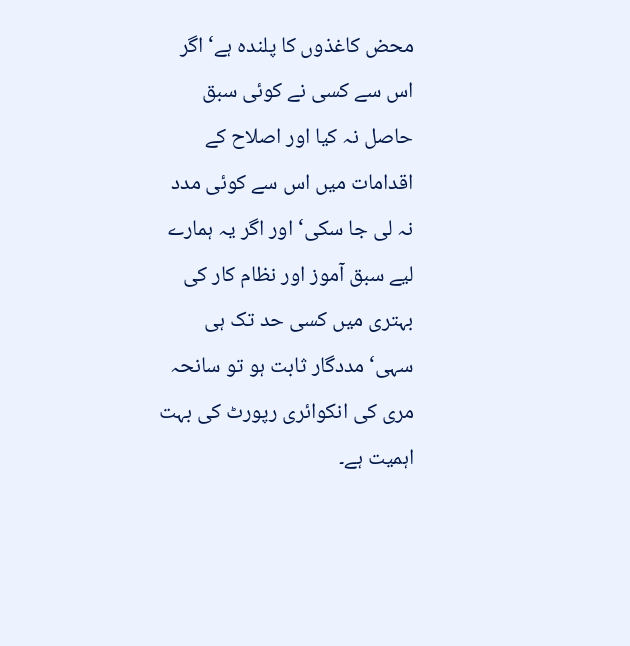محض کاغذوں کا پلندہ ہے‘ اگر اس سے کسی نے کوئی سبق حاصل نہ کیا اور اصلاح کے اقدامات میں اس سے کوئی مدد نہ لی جا سکی‘ اور اگر یہ ہمارے لیے سبق آموز اور نظام کار کی بہتری میں کسی حد تک ہی سہی‘ مددگار ثابت ہو تو سانحہ مری کی انکوائری رپورٹ کی بہت اہمیت ہے۔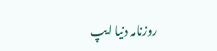روزنامہ دنیا ایپ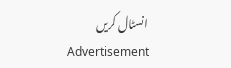انسٹال کریں
Advertisement